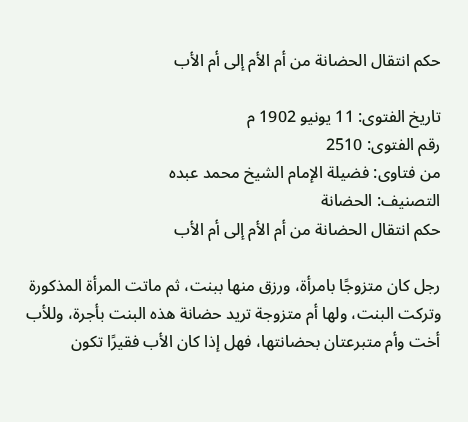حكم انتقال الحضانة من أم الأم إلى أم الأب

تاريخ الفتوى: 11 يونيو 1902 م
رقم الفتوى: 2510
من فتاوى: فضيلة الإمام الشيخ محمد عبده
التصنيف: الحضانة
حكم انتقال الحضانة من أم الأم إلى أم الأب

رجل كان متزوجًا بامرأة، ورزق منها ببنت، ثم ماتت المرأة المذكورة وتركت البنت، ولها أم متزوجة تريد حضانة هذه البنت بأجرة، وللأب أخت وأم متبرعتان بحضانتها، فهل إذا كان الأب فقيرًا تكون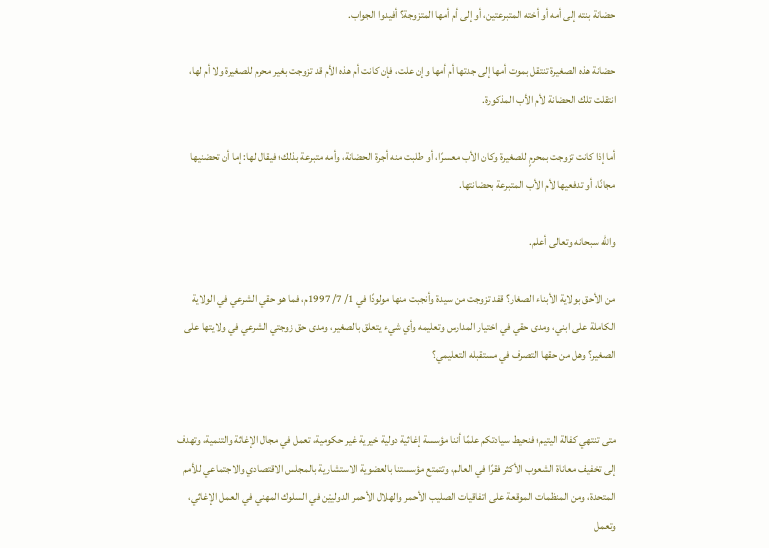حضانة بنته إلى أمه أو أخته المتبرعتين، أو إلى أم أمها المتزوجة؟ أفيدوا الجواب.

حضانة هذه الصغيرة تنتقل بموت أمها إلى جدتها أم أمها وإن علت، فإن كانت أم هذه الأم قد تزوجت بغير محرم للصغيرة ولا أم لها، انتقلت تلك الحضانة لأم الأب المذكورة.

أما إذا كانت تزوجت بمحرمٍ للصغيرة وكان الأب معسرًا، أو طلبت منه أجرة الحضانة، وأمه متبرعة بذلك؛ فيقال لها: إما أن تحضنيها مجانًا، أو تدفعيها لأم الأب المتبرعة بحضانتها.

والله سبحانه وتعالى أعلم.

من الأحق بولاية الأبناء الصغار؟ قفد تزوجت من سيدة وأنجبت منها مولودًا في 1/ 7/ 1997م، فما هو حقي الشرعي في الولاية الكاملة على ابني، ومدى حقي في اختيار المدارس وتعليمه وأي شيء يتعلق بالصغير، ومدى حق زوجتي الشرعي في ولايتها على الصغير؟ وهل من حقها التصرف في مستقبله التعليمي؟


متى تنتهي كفالة اليتيم؛ فنحيط سيادتكم علمًا أننا مؤسسة إغاثية دولية خيرية غير حكومية، تعمل في مجال الإغاثة والتنمية، وتهدف إلى تخفيف معاناة الشعوب الأكثر فقرًا في العالم، وتتمتع مؤسستنا بالعضوية الاستشارية بالمجلس الاقتصادي والاجتماعي للأمم المتحدة، ومن المنظمات الموقعة على اتفاقيات الصليب الأحمر والهلال الأحمر الدولييْن في السلوك المهني في العمل الإغاثي، وتعمل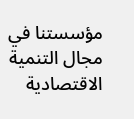مؤسستنا في مجال التنمية الاقتصادية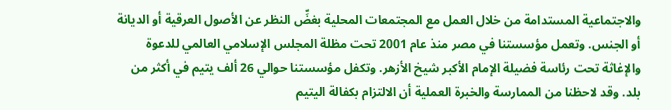والاجتماعية المستدامة من خلال العمل مع المجتمعات المحلية بغضِّ النظر عن الأصول العرقية أو الديانة أو الجنس. وتعمل مؤسستنا في مصر منذ عام 2001 تحت مظلة المجلس الإسلامي العالمي للدعوة والإغاثة تحت رئاسة فضيلة الإمام الأكبر شيخ الأزهر. وتكفل مؤسستنا حوالي 26 ألف يتيم في أكثر من بلد. وقد لاحظنا من الممارسة والخبرة العملية أن الالتزام بكفالة اليتيم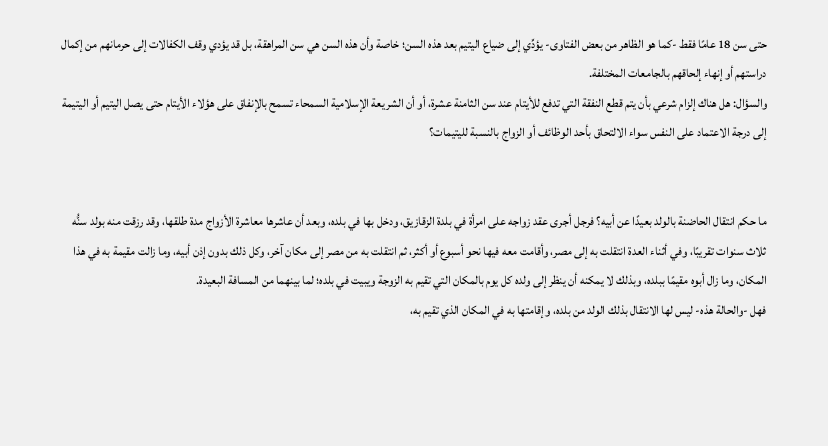حتى سن 18 عامًا فقط -كما هو الظاهر من بعض الفتاوى- يؤدِّي إلى ضياع اليتيم بعد هذه السن؛ خاصة وأن هذه السن هي سن المراهقة، بل قد يؤدي وقف الكفالات إلى حرمانهم من إكمال دراستهم أو إنهاء إلحاقهم بالجامعات المختلفة.
والسؤال: هل هناك إلزام شرعي بأن يتم قطع النفقة التي تدفع للأيتام عند سن الثامنة عشرة، أو أن الشريعة الإسلامية السمحاء تسمح بالإنفاق على هؤلاء الأيتام حتى يصل اليتيم أو اليتيمة إلى درجة الاعتماد على النفس سواء الالتحاق بأحد الوظائف أو الزواج بالنسبة لليتيمات؟


ما حكم انتقال الحاضنة بالولد بعيدًا عن أبيه؟ فرجل أجرى عقد زواجه على امرأة في بلدة الزقازيق، ودخل بها في بلده، وبعد أن عاشرها معاشرة الأزواج مدة طلقها، وقد رزقت منه بولد سنُّه ثلاث سنوات تقريبًا، وفي أثناء العدة انتقلت به إلى مصر، وأقامت معه فيها نحو أسبوع أو أكثر، ثم انتقلت به من مصر إلى مكان آخر، وكل ذلك بدون إذن أبيه، وما زالت مقيمة به في هذا المكان، وما زال أبوه مقيمًا ببلده، وبذلك لا يمكنه أن ينظر إلى ولده كل يوم بالمكان التي تقيم به الزوجة ويبيت في بلده؛ لما بينهما من المسافة البعيدة.
فهل -والحالة هذه- ليس لها الانتقال بذلك الولد من بلده، وإقامتها به في المكان الذي تقيم به،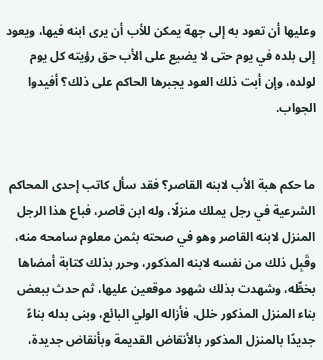وعليها أن تعود به إلى جهة يمكن للأب أن يرى ابنه فيها، ويعود إلى بلده في يوم حتى لا يضيع على الأب حق رؤيته كل يوم لولده، وإن أبت ذلك العود يجبرها الحاكم على ذلك؟ أفيدوا الجواب.


ما حكم هبة الأب لابنه القاصر؟ فقد سأل كاتب إحدى المحاكم الشرعية في رجل يملك منزلًا، وله ابن قاصر، فباع هذا الرجل المنزل لابنه القاصر وهو في صحته بثمن معلوم سامحه منه، وقَبِل ذلك من نفسه لابنه المذكور، وحرر بذلك كتابة أمضاها بخطِّه، وشهدت بذلك شهود موقعين عليها، ثم حدث ببعض بناء المنزل المذكور خلل، فأزاله الولي البائع، وبنى بدله بناءً جديدًا بالمنزل المذكور بالأنقاض القديمة وبأنقاض جديدة،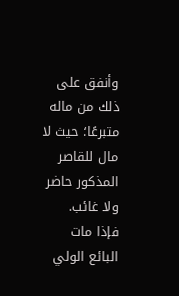وأنفق على ذلك من ماله متبرعًا؛ حيث لا مال للقاصر المذكور حاضر ولا غائب.
فإذا مات البائع الولي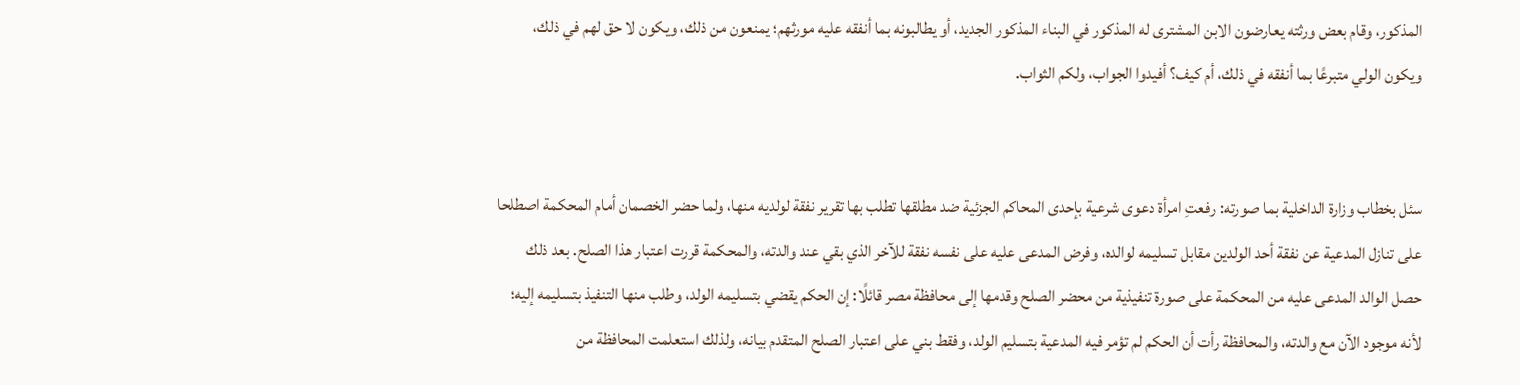المذكور، وقام بعض ورثته يعارضون الابن المشترى له المذكور في البناء المذكور الجديد، أو يطالبونه بما أنفقه عليه مورثهم؛ يمنعون من ذلك، ويكون لا حق لهم في ذلك، ويكون الولي متبرعًا بما أنفقه في ذلك، أم كيف؟ أفيدوا الجواب، ولكم الثواب.


سئل بخطاب وزارة الداخلية بما صورته: رفعتِ امرأة دعوى شرعية بإحدى المحاكم الجزئية ضد مطلقها تطلب بها تقرير نفقة لولديه منها، ولما حضر الخصمان أمام المحكمة اصطلحا على تنازل المدعية عن نفقة أحد الولدين مقابل تسليمه لوالده، وفرض المدعى عليه على نفسه نفقة للآخر الذي بقي عند والدته، والمحكمة قررت اعتبار هذا الصلح. بعد ذلك حصل الوالد المدعى عليه من المحكمة على صورة تنفيذية من محضر الصلح وقدمها إلى محافظة مصر قائلًا: إن الحكم يقضي بتسليمه الولد، وطلب منها التنفيذ بتسليمه إليه؛ لأنه موجود الآن مع والدته، والمحافظة رأت أن الحكم لم تؤمر فيه المدعية بتسليم الولد، وفقط بني على اعتبار الصلح المتقدم بيانه، ولذلك استعلمت المحافظة من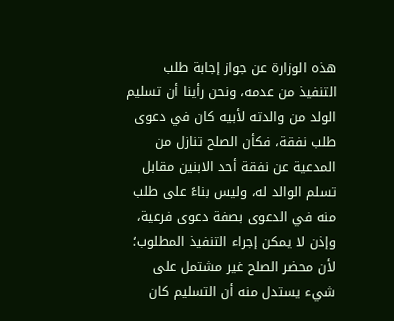هذه الوزارة عن جواز إجابة طلب التنفيذ من عدمه، ونحن رأينا أن تسليم الولد من والدته لأبيه كان في دعوى طلب نفقة، فكأن الصلح تنازل من المدعية عن نفقة أحد الابنين مقابل تسلم الوالد له، وليس بناءً على طلب منه في الدعوى بصفة دعوى فرعية، وإذن لا يمكن إجراء التنفيذ المطلوب؛ لأن محضر الصلح غير مشتمل على شيء يستدل منه أن التسليم كان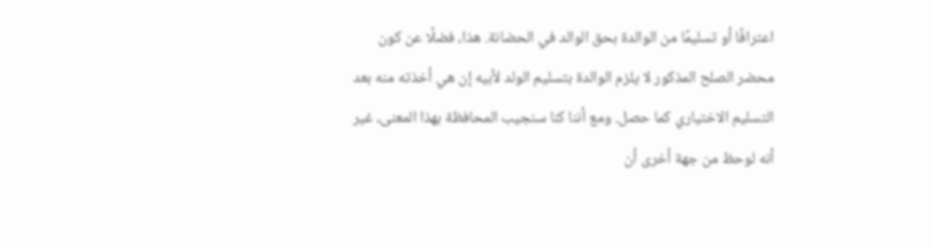اعترافًا أو تسليمًا من الوالدة بحق الوالد في الحضانة. هذا، فضلًا عن كون محضر الصلح المذكور لا يلزم الوالدة بتسليم الولد لأبيه إن هي أخذته منه بعد التسليم الاختياري كما حصل. ومع أننا كنا سنجيب المحافظة بهذا المعنى، غير أنه لوحظ من جهة أخرى أن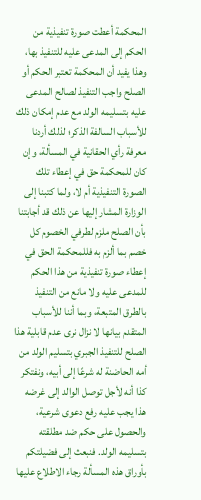المحكمة أعطت صورة تنفيذية من الحكم إلى المدعى عليه للتنفيذ بها، وهذا يفيد أن المحكمة تعتبر الحكم أو الصلح واجب التنفيذ لصالح المدعى عليه بتسليمه الولد مع عدم إمكان ذلك للأسباب السالفة الذكر؛ لذلك أردنا معرفة رأي الحقانية في المسألة، وإن كان للمحكمة حق في إعطاء تلك الصورة التنفيذية أم لا، ولما كتبنا إلى الوزارة المشار إليها عن ذلك قد أجابتنا بأن الصلح ملزم لطرفي الخصوم كل خصم بما ألزم به فللمحكمة الحق في إعطاء صورة تنفيذية من هذا الحكم للمدعى عليه ولا مانع من التنفيذ بالطرق المتبعة، وبما أننا للأسباب المتقدم بيانها لا نزال نرى عدم قابلية هذا الصلح للتنفيذ الجبري بتسليم الولد من أمه الحاضنة له شرعًا إلى أبيه، ونفتكر كذا أنه لأجل توصل الوالد إلى غرضه هذا يجب عليه رفع دعوى شرعية، والحصول على حكم ضد مطلقته بتسليمه الولد. فنبعث إلى فضيلتكم بأوراق هذه المسألة رجاء الاطلاع عليها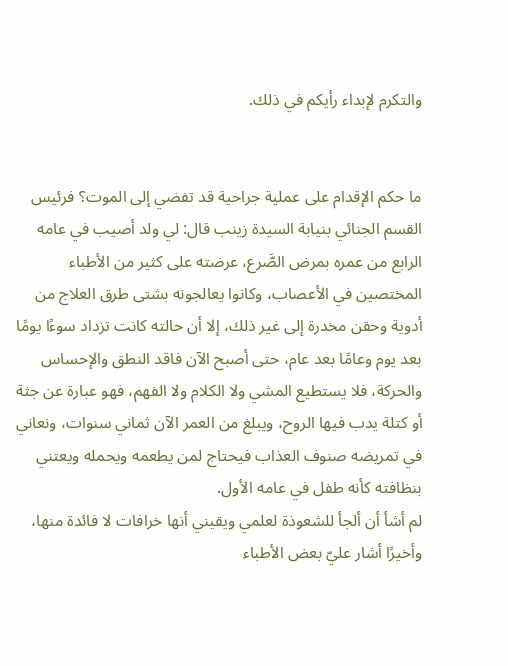والتكرم لإبداء رأيكم في ذلك.


ما حكم الإقدام على عملية جراحية قد تفضي إلى الموت؟ فرئيس القسم الجنائي بنيابة السيدة زينب قال: لي ولد أصيب في عامه الرابع من عمره بمرض الصَّرع، عرضته على كثير من الأطباء المختصين في الأعصاب، وكانوا يعالجونه بشتى طرق العلاج من أدوية وحقن مخدرة إلى غير ذلك، إلا أن حالته كانت تزداد سوءًا يومًا بعد يوم وعامًا بعد عام، حتى أصبح الآن فاقد النطق والإحساس والحركة، فلا يستطيع المشي ولا الكلام ولا الفهم، فهو عبارة عن جثة أو كتلة يدب فيها الروح، ويبلغ من العمر الآن ثماني سنوات، ونعاني في تمريضه صنوف العذاب فيحتاج لمن يطعمه ويحمله ويعتني بنظافته كأنه طفل في عامه الأول.
لم أشأ أن ألجأ للشعوذة لعلمي ويقيني أنها خرافات لا فائدة منها، وأخيرًا أشار عليّ بعض الأطباء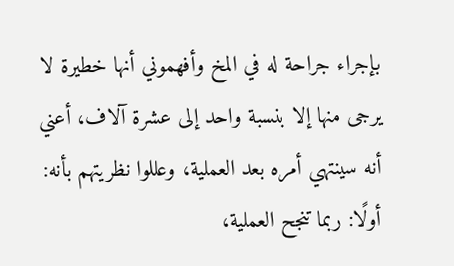بإجراء جراحة له في المخ وأفهموني أنها خطيرة لا يرجى منها إلا بنسبة واحد إلى عشرة آلاف، أعني أنه سينتهي أمره بعد العملية، وعللوا نظريتهم بأنه:
أولًا: ربما تنجح العملية،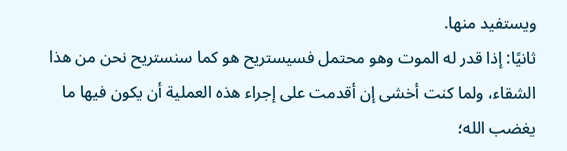ويستفيد منها.
ثانيًا: إذا قدر له الموت وهو محتمل فسيستريح هو كما سنستريح نحن من هذا الشقاء، ولما كنت أخشى إن أقدمت على إجراء هذه العملية أن يكون فيها ما يغضب الله؛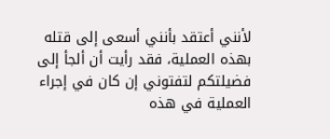لأنني أعتقد بأنني أسعى إلى قتله بهذه العملية، فقد رأيت أن ألجأ إلى فضيلتكم لتفتوني إن كان في إجراء العملية في هذه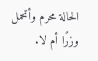الحالة محرم وأتحمل وزرًا أم لا.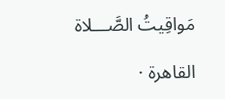مَواقِيتُ الصَّـــلاة

القاهرة ·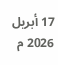17 أبريل 2026 م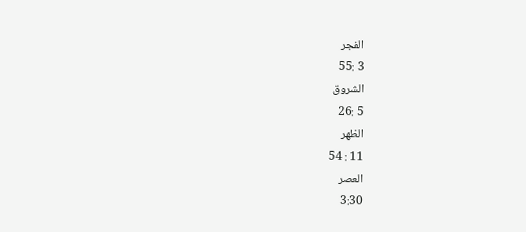الفجر
3 :55
الشروق
5 :26
الظهر
11 : 54
العصر
3:30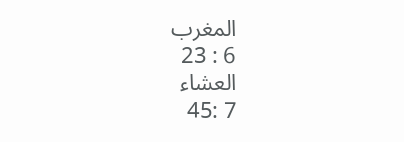المغرب
6 : 23
العشاء
7 :45